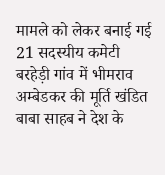मामले को लेकर बनाई गई 21 सदस्यीय कमेटी
बरहेड़ी गांव में भीमराव अम्बेडकर की मूर्ति खंडित
बाबा साहब ने देश के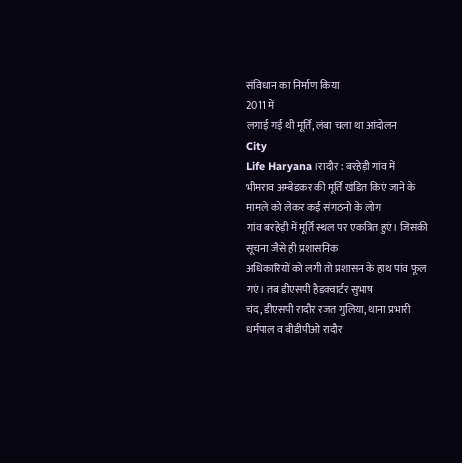संविधान का निर्माण किया
2011 में
लगाई गई थी मूर्ति, लंबा चला था आंदोलन
City
Life Haryana।रादौर : बरहेड़ी गांव में
भीमराव अम्बेडकर की मूर्ति खंडित किएं जाने के मामले को लेकर कई संगठनो के लोग
गांव बरहेड़ी में मूर्ति स्थल पर एकत्रित हुएं। जिसकी सूचना जैसे ही प्रशासनिक
अधिकारियों को लगी तो प्रशासन के हाथ पांव फूल गएं। तब डीएसपी हैडक्वार्टर सुभाष
चंद, डीएसपी रादौर रजत गुलिया, थाना प्रभारी धर्मपाल व बीडीपीओ रादौर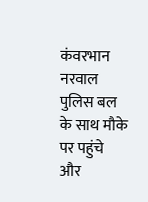कंवरभान
नरवाल पुलिस बल के साथ मौके पर पहुंचे और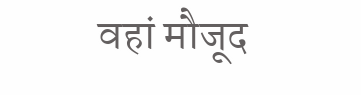वहां मौजूद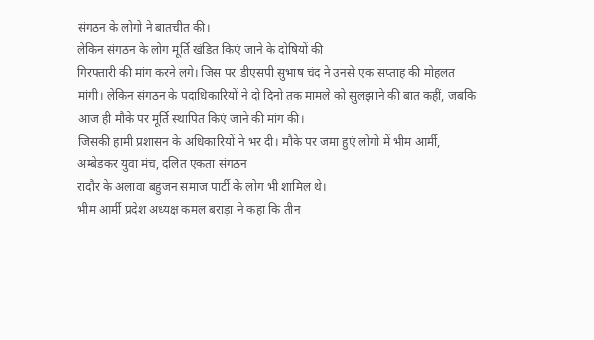संगठन के लोगो ने बातचीत की।
लेकिन संगठन के लोग मूर्ति खंडित किएं जाने के दोषियों की
गिरफ्तारी की मांग करने लगे। जिस पर डीएसपी सुभाष चंद ने उनसे एक सप्ताह की मोहलत
मांगी। लेकिन संगठन के पदाधिकारियों ने दो दिनो तक मामले को सुलझाने की बात कहीं, जबकि आज ही मौके पर मूर्ति स्थापित किएं जाने की मांग की।
जिसकी हामी प्रशासन के अधिकारियों ने भर दी। मौके पर जमा हुएं लोगो में भीम आर्मी, अम्बेडकर युवा मंच, दलित एकता संगठन
रादौर के अलावा बहुजन समाज पार्टी के लोग भी शामिल थे।
भीम आर्मी प्रदेश अध्यक्ष कमल बराड़ा ने कहा कि तीन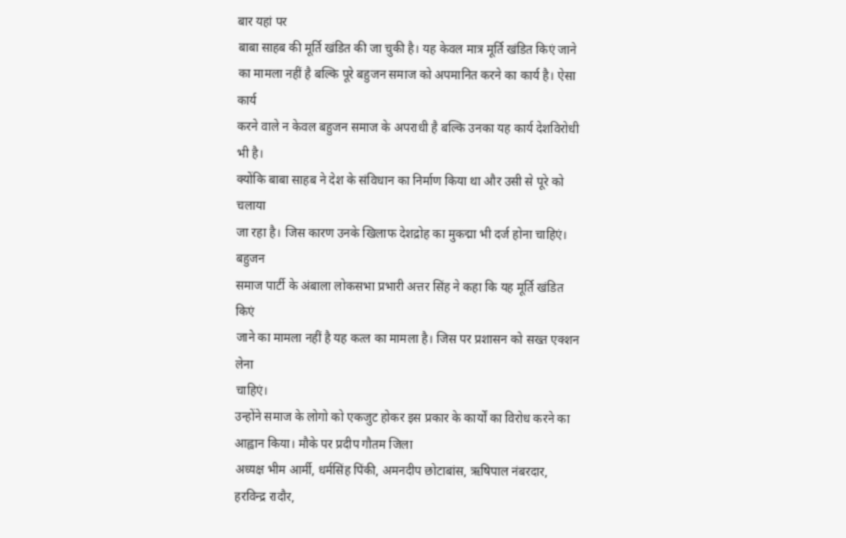बार यहां पर
बाबा साहब की मूर्ति खंडित की जा चुकी है। यह केवल मात्र मूर्ति खंडित किएं जाने
का मामला नहीं है बल्कि पूरे बहुजन समाज को अपमानित करने का कार्य है। ऐसा कार्य
करने वाले न केवल बहुजन समाज के अपराधी है बल्कि उनका यह कार्य देशविरोधी भी है।
क्योंकि बाबा साहब ने देश के संविधान का निर्माण किया था और उसी से पूरे को चलाया
जा रहा है। जिस कारण उनके खिलाफ देशद्रोह का मुकद्मा भी दर्ज होना चाहिएं। बहुजन
समाज पार्टी के अंबाला लोकसभा प्रभारी अत्तर सिंह ने कहा कि यह मूर्ति खंडित किएं
जाने का मामला नहीं है यह कत्ल का मामला है। जिस पर प्रशासन को सख्त एक्शन लेना
चाहिएं।
उन्होंने समाज के लोगो को एकजुट होकर इस प्रकार के कार्यों का विरोध करने का आह्वान किया। मौके पर प्रदीप गौतम जिला
अध्यक्ष भीम आर्मी, धर्मसिंह पिंकी, अमनदीप छोटाबांस, ऋषिपाल नंबरदार, हरविन्द्र रादौर,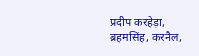प्रदीप करहेड़ा, ब्रहमसिंह, करनैल,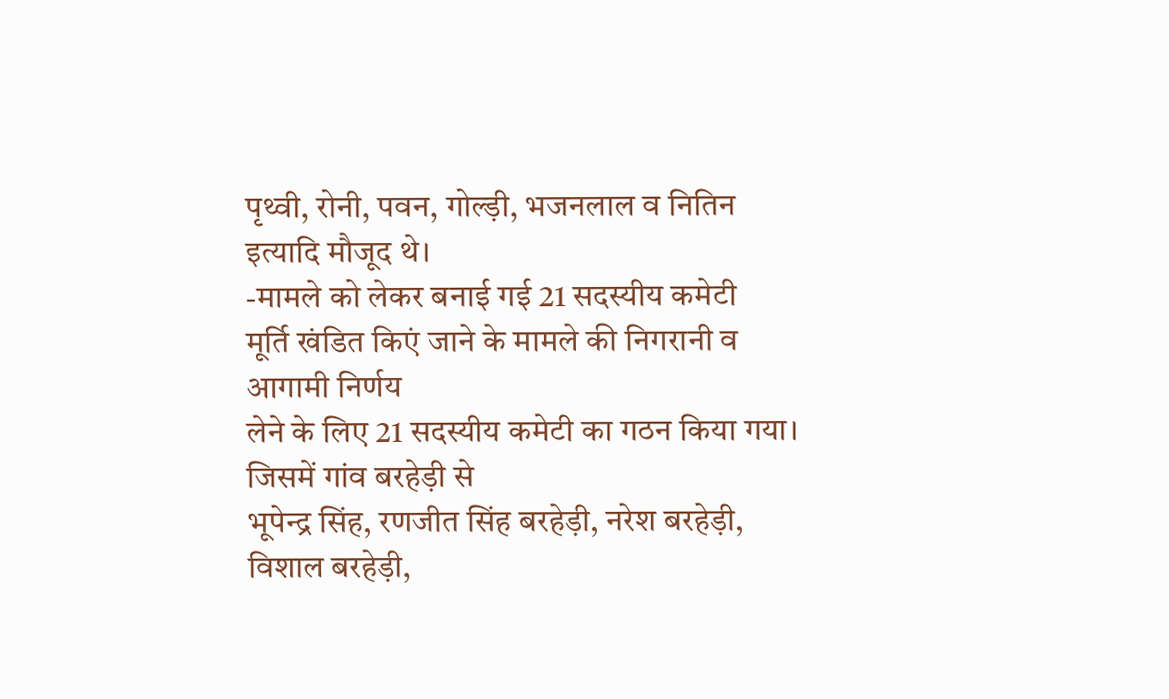पृथ्वी, रोनी, पवन, गोल्ड़ी, भजनलाल व नितिन
इत्यादि मौजूद थे।
-मामले को लेकर बनाई गई 21 सदस्यीय कमेटी
मूर्ति खंडित किएं जाने के मामले की निगरानी व आगामी निर्णय
लेने के लिए 21 सदस्यीय कमेटी का गठन किया गया। जिसमें गांव बरहेड़ी से
भूपेन्द्र सिंह, रणजीत सिंह बरहेड़ी, नरेश बरहेड़ी, विशाल बरहेड़ी,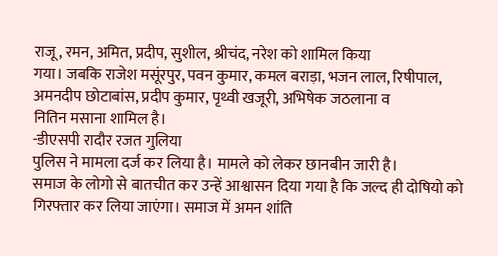राजू, रमन, अमित, प्रदीप, सुशील, श्रीचंद, नरेश को शामिल किया
गया। जबकि राजेश मसूंरपुर, पवन कुमार, कमल बराड़ा, भजन लाल, रिषीपाल, अमनदीप छोटाबांस, प्रदीप कुमार, पृथ्वी खजूरी, अभिषेक जठलाना व
नितिन मसाना शामिल है।
-डीएसपी रादौर रजत गुलिया
पुलिस ने मामला दर्ज कर लिया है। मामले को लेकर छानबीन जारी है।
समाज के लोगो से बातचीत कर उन्हें आश्वासन दिया गया है कि जल्द ही दोषियो को
गिरफ्तार कर लिया जाएंगा। समाज में अमन शांति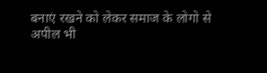बनाएं रखने को लेकर समाज के लोगो से
अपील भी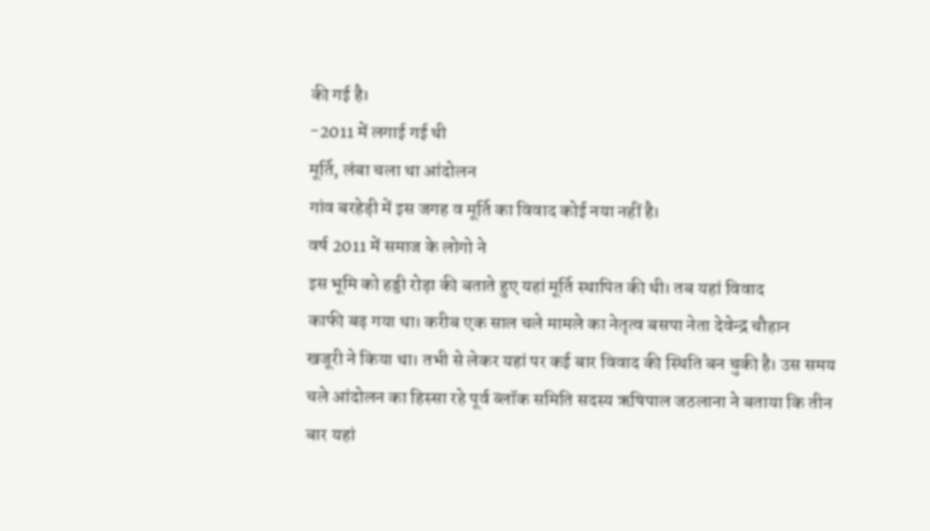की गई है।
-2011 में लगाई गई थी
मूर्ति, लंबा चला था आंदोलन
गांव बरहेड़ी में इस जगह व मूर्ति का विवाद कोई नया नहीं है।
वर्ष 2011 में समाज के लोगो ने
इस भूमि को हड्डी रोड़ा की बताते हुए यहां मूर्ति स्थापित की थी। तब यहां विवाद
काफी बढ़ गया था। करीब एक साल चले मामले का नेतृत्व बसपा नेता देवेन्द्र चौहान
खजूरी ने किया था। तभी से लेकर यहां पर कई बार विवाद की स्थिति बन चुकी है। उस समय
चले आंदोलन का हिस्सा रहे पूर्व ब्लॉक समिति सदस्य ऋषिपाल जठलाना ने बताया कि तीन
बार यहां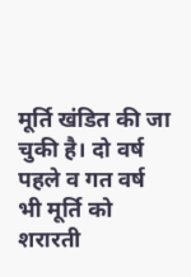मूर्ति खंडित की जा चुकी है। दो वर्ष पहले व गत वर्ष भी मूर्ति को शरारती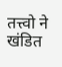तत्त्वो ने खंडित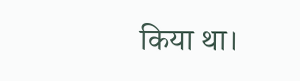किया था।